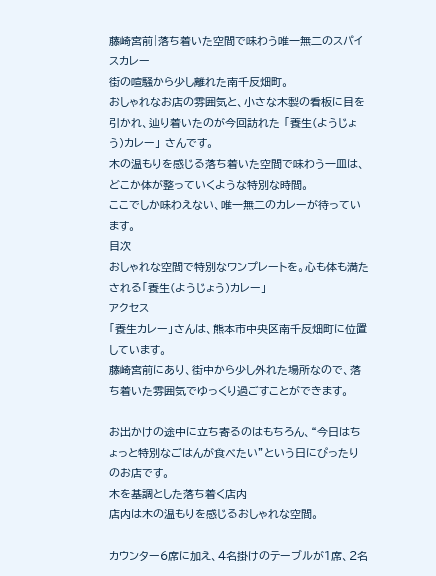藤崎宮前|落ち着いた空間で味わう唯一無二のスパイスカレー
街の喧騒から少し離れた南千反畑町。
おしゃれなお店の雰囲気と、小さな木製の看板に目を引かれ、辿り着いたのが今回訪れた 「養生(ようじょう)カレー」 さんです。
木の温もりを感じる落ち着いた空間で味わう一皿は、どこか体が整っていくような特別な時間。
ここでしか味わえない、唯一無二のカレーが待っています。
目次
おしゃれな空間で特別なワンプレートを。心も体も満たされる「養生(ようじょう)カレー」
アクセス
「養生カレー」さんは、熊本市中央区南千反畑町に位置しています。
藤崎宮前にあり、街中から少し外れた場所なので、落ち着いた雰囲気でゆっくり過ごすことができます。

お出かけの途中に立ち寄るのはもちろん、“今日はちょっと特別なごはんが食べたい”という日にぴったりのお店です。
木を基調とした落ち着く店内
店内は木の温もりを感じるおしゃれな空間。

カウンター6席に加え、4名掛けのテーブルが1席、2名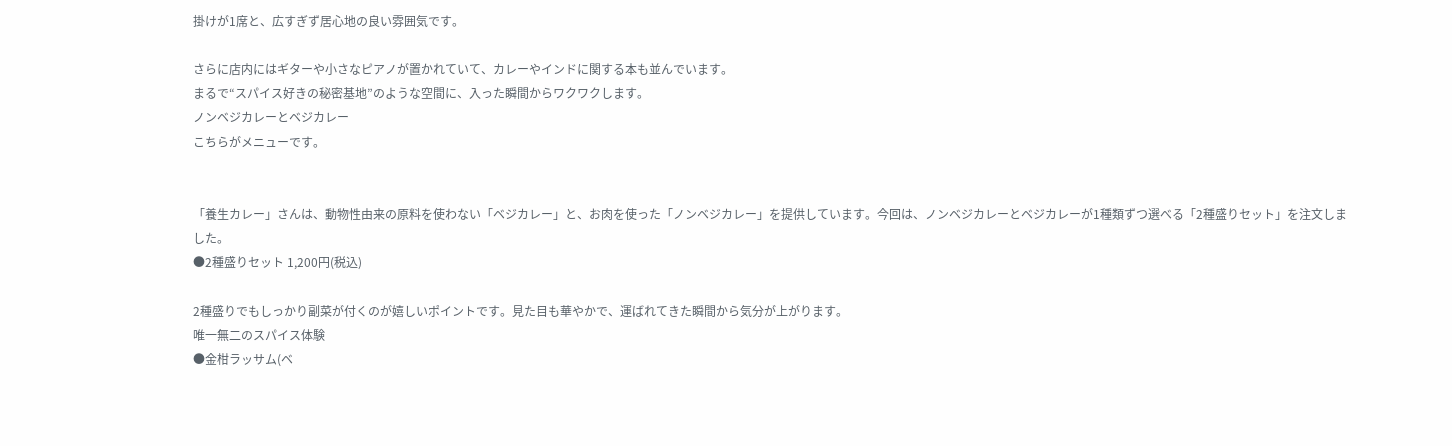掛けが1席と、広すぎず居心地の良い雰囲気です。

さらに店内にはギターや小さなピアノが置かれていて、カレーやインドに関する本も並んでいます。
まるで“スパイス好きの秘密基地”のような空間に、入った瞬間からワクワクします。
ノンベジカレーとベジカレー
こちらがメニューです。


「養生カレー」さんは、動物性由来の原料を使わない「ベジカレー」と、お肉を使った「ノンベジカレー」を提供しています。今回は、ノンベジカレーとベジカレーが1種類ずつ選べる「2種盛りセット」を注文しました。
●2種盛りセット 1,200円(税込)

2種盛りでもしっかり副菜が付くのが嬉しいポイントです。見た目も華やかで、運ばれてきた瞬間から気分が上がります。
唯一無二のスパイス体験
●金柑ラッサム(ベ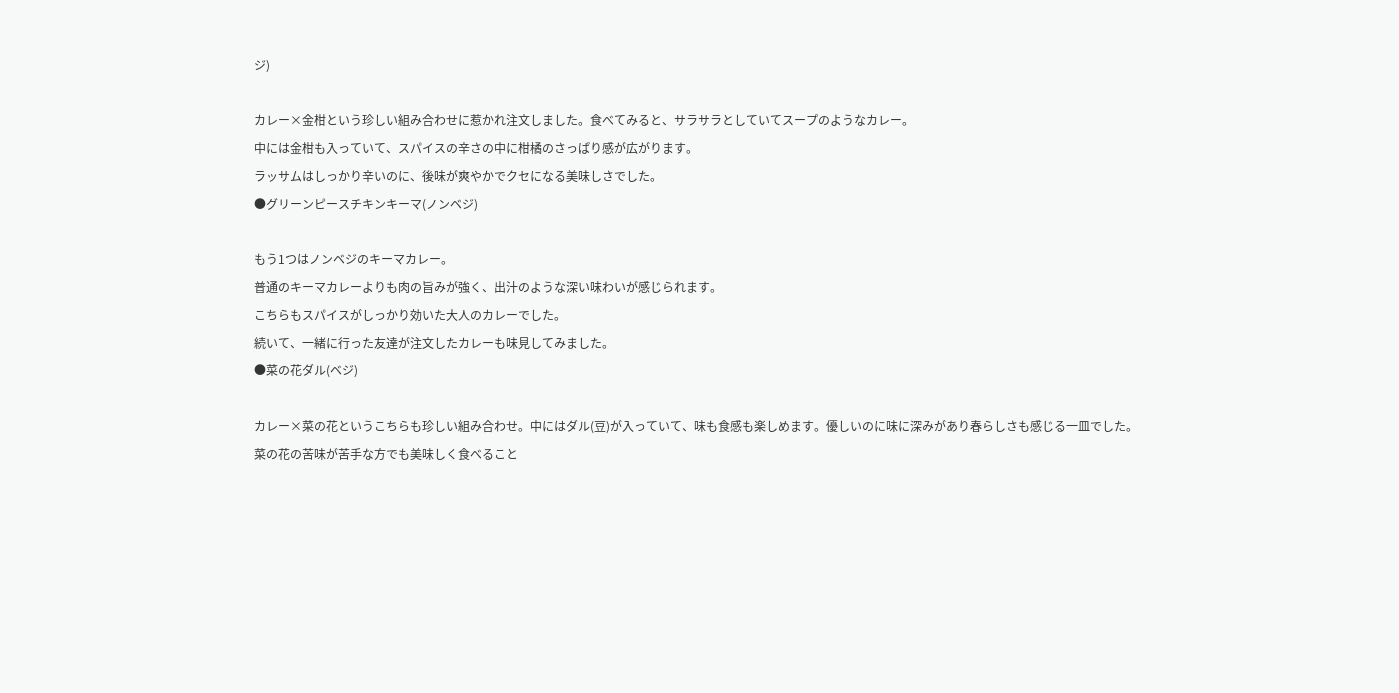ジ)

カレー×金柑という珍しい組み合わせに惹かれ注文しました。食べてみると、サラサラとしていてスープのようなカレー。
中には金柑も入っていて、スパイスの辛さの中に柑橘のさっぱり感が広がります。
ラッサムはしっかり辛いのに、後味が爽やかでクセになる美味しさでした。
●グリーンピースチキンキーマ(ノンベジ)

もう1つはノンベジのキーマカレー。
普通のキーマカレーよりも肉の旨みが強く、出汁のような深い味わいが感じられます。
こちらもスパイスがしっかり効いた大人のカレーでした。
続いて、一緒に行った友達が注文したカレーも味見してみました。
●菜の花ダル(ベジ)

カレー×菜の花というこちらも珍しい組み合わせ。中にはダル(豆)が入っていて、味も食感も楽しめます。優しいのに味に深みがあり春らしさも感じる一皿でした。
菜の花の苦味が苦手な方でも美味しく食べること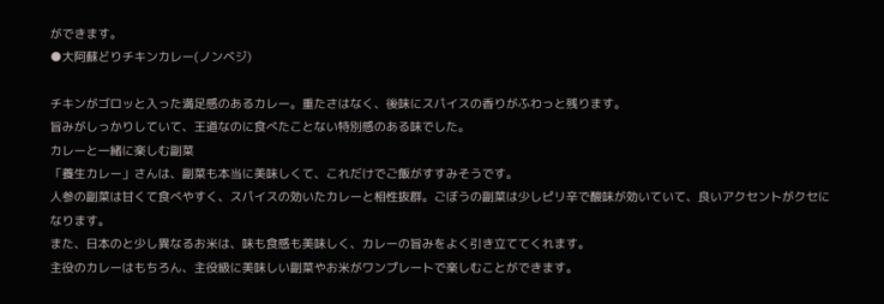ができます。
●大阿蘇どりチキンカレー(ノンベジ)

チキンがゴロッと入った満足感のあるカレー。重たさはなく、後味にスパイスの香りがふわっと残ります。
旨みがしっかりしていて、王道なのに食べたことない特別感のある味でした。
カレーと一緒に楽しむ副菜
「養生カレー」さんは、副菜も本当に美味しくて、これだけでご飯がすすみそうです。
人参の副菜は甘くて食べやすく、スパイスの効いたカレーと相性抜群。ごぼうの副菜は少しピリ辛で酸味が効いていて、良いアクセントがクセになります。
また、日本のと少し異なるお米は、味も食感も美味しく、カレーの旨みをよく引き立ててくれます。
主役のカレーはもちろん、主役級に美味しい副菜やお米がワンプレートで楽しむことができます。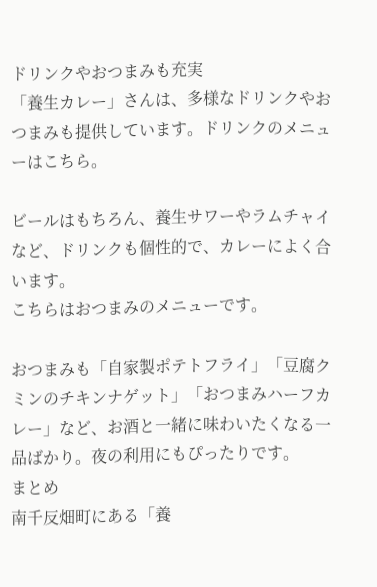ドリンクやおつまみも充実
「養生カレー」さんは、多様なドリンクやおつまみも提供しています。ドリンクのメニューはこちら。

ビールはもちろん、養生サワーやラムチャイなど、ドリンクも個性的で、カレーによく合います。
こちらはおつまみのメニューです。

おつまみも「自家製ポテトフライ」「豆腐クミンのチキンナゲット」「おつまみハーフカレー」など、お酒と一緒に味わいたくなる一品ばかり。夜の利用にもぴったりです。
まとめ
南千反畑町にある「養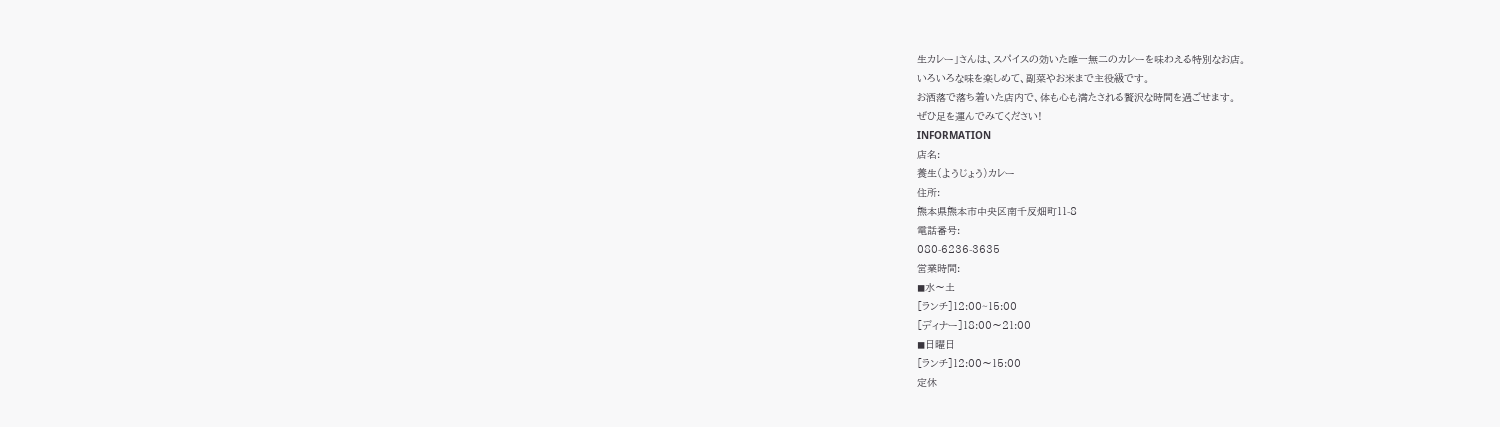生カレー」さんは、スパイスの効いた唯一無二のカレーを味わえる特別なお店。
いろいろな味を楽しめて、副菜やお米まで主役級です。
お洒落で落ち着いた店内で、体も心も満たされる贅沢な時間を過ごせます。
ぜひ足を運んでみてください!
INFORMATION
店名:
養生(ようじょう)カレー
住所:
熊本県熊本市中央区南千反畑町11-8
電話番号:
080-6236-3635
営業時間:
◼水〜土
[ランチ]12:00~15:00
[ディナー]18:00〜21:00
◼日曜日
[ランチ]12:00〜15:00
定休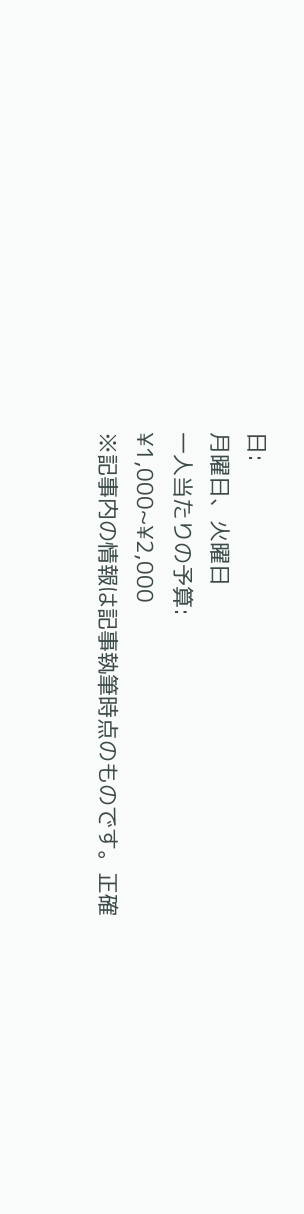日:
月曜日、火曜日
一人当たりの予算:
¥1,000~¥2,000
※記事内の情報は記事執筆時点のものです。正確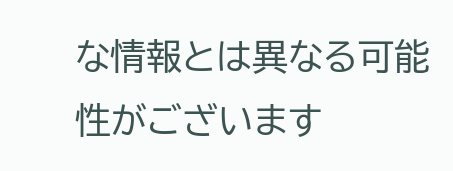な情報とは異なる可能性がございます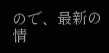ので、最新の情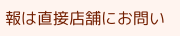報は直接店舗にお問い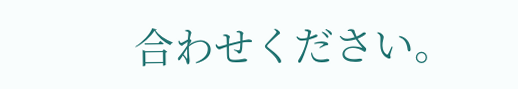合わせください。